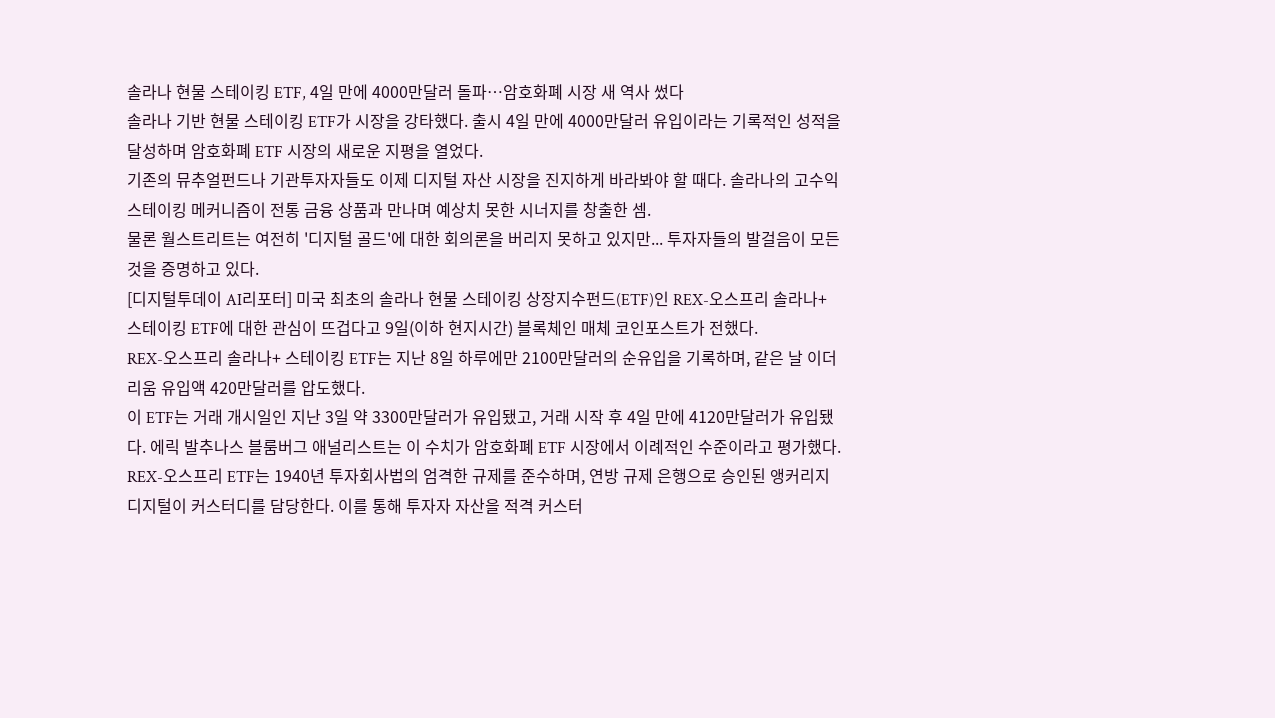솔라나 현물 스테이킹 ETF, 4일 만에 4000만달러 돌파…암호화폐 시장 새 역사 썼다
솔라나 기반 현물 스테이킹 ETF가 시장을 강타했다. 출시 4일 만에 4000만달러 유입이라는 기록적인 성적을 달성하며 암호화폐 ETF 시장의 새로운 지평을 열었다.
기존의 뮤추얼펀드나 기관투자자들도 이제 디지털 자산 시장을 진지하게 바라봐야 할 때다. 솔라나의 고수익 스테이킹 메커니즘이 전통 금융 상품과 만나며 예상치 못한 시너지를 창출한 셈.
물론 월스트리트는 여전히 '디지털 골드'에 대한 회의론을 버리지 못하고 있지만... 투자자들의 발걸음이 모든 것을 증명하고 있다.
[디지털투데이 AI리포터] 미국 최초의 솔라나 현물 스테이킹 상장지수펀드(ETF)인 REX-오스프리 솔라나+ 스테이킹 ETF에 대한 관심이 뜨겁다고 9일(이하 현지시간) 블록체인 매체 코인포스트가 전했다.
REX-오스프리 솔라나+ 스테이킹 ETF는 지난 8일 하루에만 2100만달러의 순유입을 기록하며, 같은 날 이더리움 유입액 420만달러를 압도했다.
이 ETF는 거래 개시일인 지난 3일 약 3300만달러가 유입됐고, 거래 시작 후 4일 만에 4120만달러가 유입됐다. 에릭 발추나스 블룸버그 애널리스트는 이 수치가 암호화폐 ETF 시장에서 이례적인 수준이라고 평가했다.
REX-오스프리 ETF는 1940년 투자회사법의 엄격한 규제를 준수하며, 연방 규제 은행으로 승인된 앵커리지 디지털이 커스터디를 담당한다. 이를 통해 투자자 자산을 적격 커스터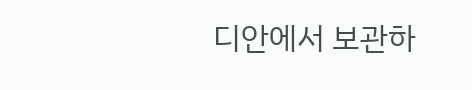디안에서 보관하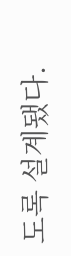도록 설계됐다.